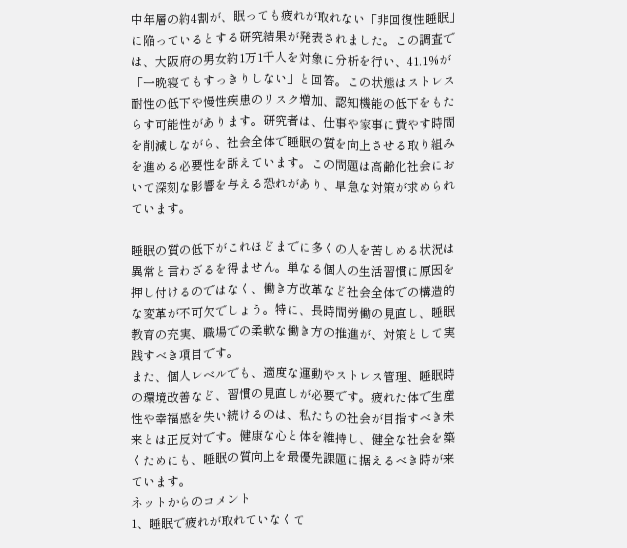中年層の約4割が、眠っても疲れが取れない「非回復性睡眠」に陥っているとする研究結果が発表されました。この調査では、大阪府の男女約1万1千人を対象に分析を行い、41.1%が「一晩寝てもすっきりしない」と回答。この状態はストレス耐性の低下や慢性疾患のリスク増加、認知機能の低下をもたらす可能性があります。研究者は、仕事や家事に費やす時間を削減しながら、社会全体で睡眠の質を向上させる取り組みを進める必要性を訴えています。この問題は高齢化社会において深刻な影響を与える恐れがあり、早急な対策が求められています。

睡眠の質の低下がこれほどまでに多くの人を苦しめる状況は異常と言わざるを得ません。単なる個人の生活習慣に原因を押し付けるのではなく、働き方改革など社会全体での構造的な変革が不可欠でしょう。特に、長時間労働の見直し、睡眠教育の充実、職場での柔軟な働き方の推進が、対策として実践すべき項目です。
また、個人レベルでも、適度な運動やストレス管理、睡眠時の環境改善など、習慣の見直しが必要です。疲れた体で生産性や幸福感を失い続けるのは、私たちの社会が目指すべき未来とは正反対です。健康な心と体を維持し、健全な社会を築くためにも、睡眠の質向上を最優先課題に据えるべき時が来ています。
ネットからのコメント
1、睡眠で疲れが取れていなくて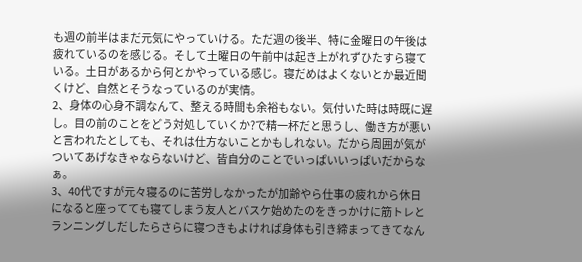も週の前半はまだ元気にやっていける。ただ週の後半、特に金曜日の午後は疲れているのを感じる。そして土曜日の午前中は起き上がれずひたすら寝ている。土日があるから何とかやっている感じ。寝だめはよくないとか最近聞くけど、自然とそうなっているのが実情。
2、身体の心身不調なんて、整える時間も余裕もない。気付いた時は時既に遅し。目の前のことをどう対処していくか?で精一杯だと思うし、働き方が悪いと言われたとしても、それは仕方ないことかもしれない。だから周囲が気がついてあげなきゃならないけど、皆自分のことでいっぱいいっぱいだからなぁ。
3、40代ですが元々寝るのに苦労しなかったが加齢やら仕事の疲れから休日になると座ってても寝てしまう友人とバスケ始めたのをきっかけに筋トレとランニングしだしたらさらに寝つきもよければ身体も引き締まってきてなん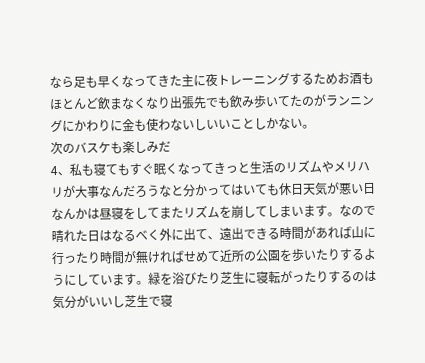なら足も早くなってきた主に夜トレーニングするためお酒もほとんど飲まなくなり出張先でも飲み歩いてたのがランニングにかわりに金も使わないしいいことしかない。
次のバスケも楽しみだ
4、私も寝てもすぐ眠くなってきっと生活のリズムやメリハリが大事なんだろうなと分かってはいても休日天気が悪い日なんかは昼寝をしてまたリズムを崩してしまいます。なので晴れた日はなるべく外に出て、遠出できる時間があれば山に行ったり時間が無ければせめて近所の公園を歩いたりするようにしています。緑を浴びたり芝生に寝転がったりするのは気分がいいし芝生で寝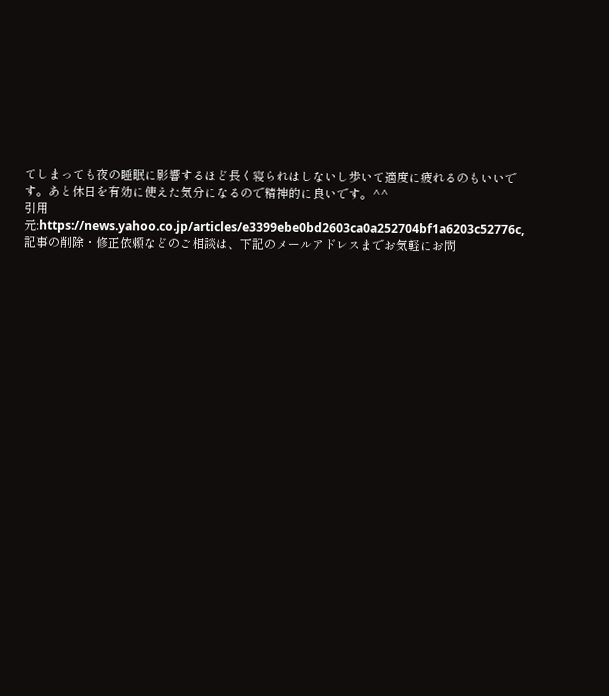てしまっても夜の睡眠に影響するほど長く寝られはしないし歩いて適度に疲れるのもいいです。あと休日を有効に使えた気分になるので精神的に良いです。^^
引用元:https://news.yahoo.co.jp/articles/e3399ebe0bd2603ca0a252704bf1a6203c52776c,記事の削除・修正依頼などのご相談は、下記のメールアドレスまでお気軽にお問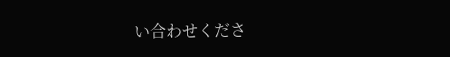い合わせくださ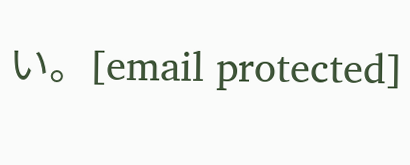い。[email protected]